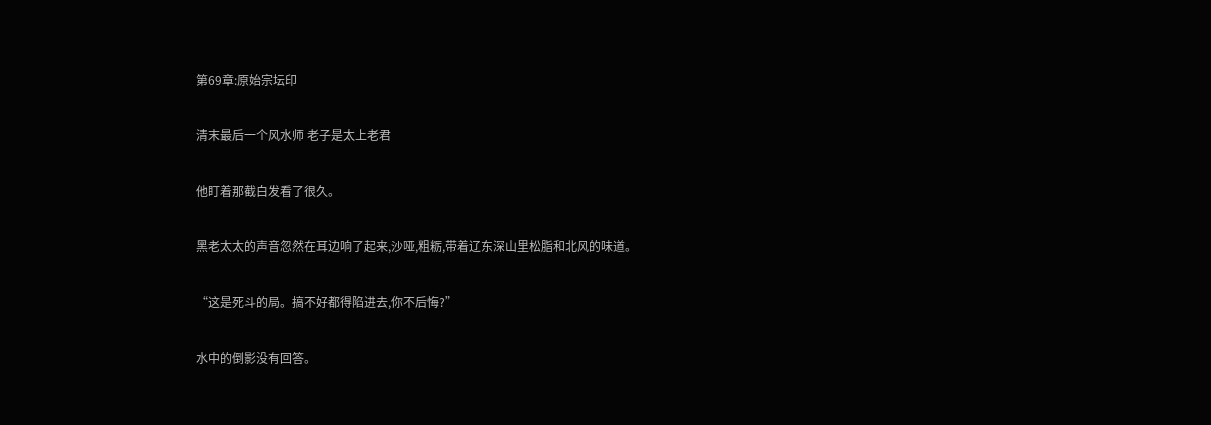第69章:原始宗坛印

清末最后一个风水师 老子是太上老君

他盯着那截白发看了很久。

黑老太太的声音忽然在耳边响了起来,沙哑,粗粝,带着辽东深山里松脂和北风的味道。

“这是死斗的局。搞不好都得陷进去,你不后悔?”

水中的倒影没有回答。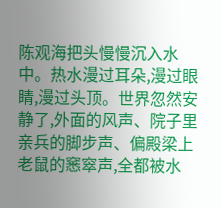陈观海把头慢慢沉入水中。热水漫过耳朵,漫过眼睛,漫过头顶。世界忽然安静了,外面的风声、院子里亲兵的脚步声、偏殿梁上老鼠的窸窣声,全都被水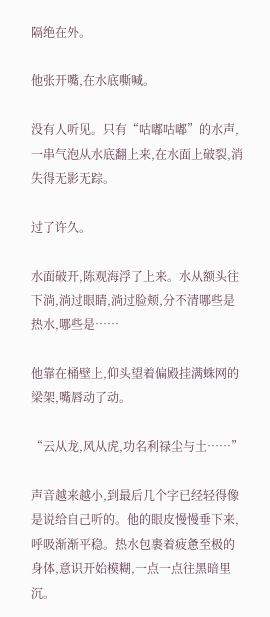隔绝在外。

他张开嘴,在水底嘶喊。

没有人听见。只有“咕嘟咕嘟”的水声,一串气泡从水底翻上来,在水面上破裂,消失得无影无踪。

过了许久。

水面破开,陈观海浮了上来。水从额头往下淌,淌过眼睛,淌过脸颊,分不清哪些是热水,哪些是……

他靠在桶壁上,仰头望着偏殿挂满蛛网的梁架,嘴唇动了动。

“云从龙,风从虎,功名利禄尘与土……”

声音越来越小,到最后几个字已经轻得像是说给自己听的。他的眼皮慢慢垂下来,呼吸渐渐平稳。热水包裹着疲惫至极的身体,意识开始模糊,一点一点往黑暗里沉。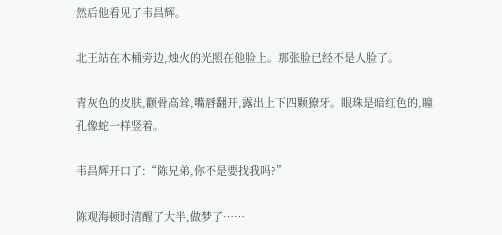然后他看见了韦昌辉。

北王站在木桶旁边,烛火的光照在他脸上。那张脸已经不是人脸了。

青灰色的皮肤,颧骨高耸,嘴唇翻开,露出上下四颗獠牙。眼珠是暗红色的,瞳孔像蛇一样竖着。

韦昌辉开口了:“陈兄弟,你不是要找我吗?”

陈观海顿时清醒了大半,做梦了……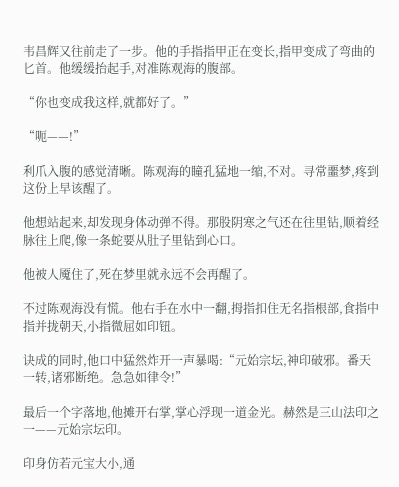韦昌辉又往前走了一步。他的手指指甲正在变长,指甲变成了弯曲的匕首。他缓缓抬起手,对准陈观海的腹部。

“你也变成我这样,就都好了。”

“呃——!”

利爪入腹的感觉清晰。陈观海的瞳孔猛地一缩,不对。寻常噩梦,疼到这份上早该醒了。

他想站起来,却发现身体动弹不得。那股阴寒之气还在往里钻,顺着经脉往上爬,像一条蛇要从肚子里钻到心口。

他被人魇住了,死在梦里就永远不会再醒了。

不过陈观海没有慌。他右手在水中一翻,拇指扣住无名指根部,食指中指并拢朝天,小指微屈如印钮。

诀成的同时,他口中猛然炸开一声暴喝:“元始宗坛,神印破邪。番天一转,诸邪断绝。急急如律令!”

最后一个字落地,他摊开右掌,掌心浮现一道金光。赫然是三山法印之一——元始宗坛印。

印身仿若元宝大小,通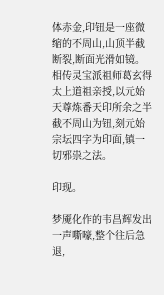体赤金,印钮是一座微缩的不周山,山顶半截断裂,断面光滑如镜。相传灵宝派祖师葛玄得太上道祖亲授,以元始天尊炼番天印所余之半截不周山为钮,刻元始宗坛四字为印面,镇一切邪祟之法。

印现。

梦魇化作的韦昌辉发出一声嘶嚎,整个往后急退,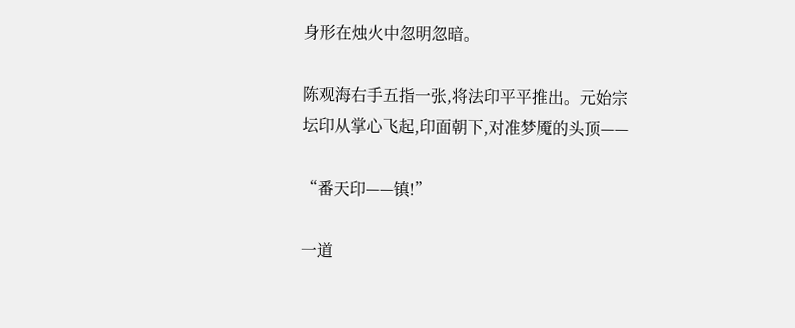身形在烛火中忽明忽暗。

陈观海右手五指一张,将法印平平推出。元始宗坛印从掌心飞起,印面朝下,对准梦魇的头顶——

“番天印——镇!”

一道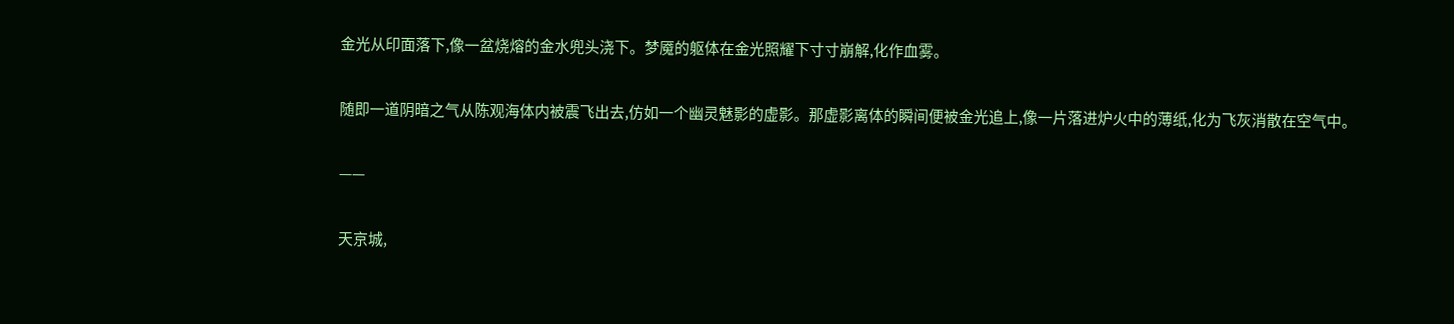金光从印面落下,像一盆烧熔的金水兜头浇下。梦魇的躯体在金光照耀下寸寸崩解,化作血雾。

随即一道阴暗之气从陈观海体内被震飞出去,仿如一个幽灵魅影的虚影。那虚影离体的瞬间便被金光追上,像一片落进炉火中的薄纸,化为飞灰消散在空气中。

——

天京城,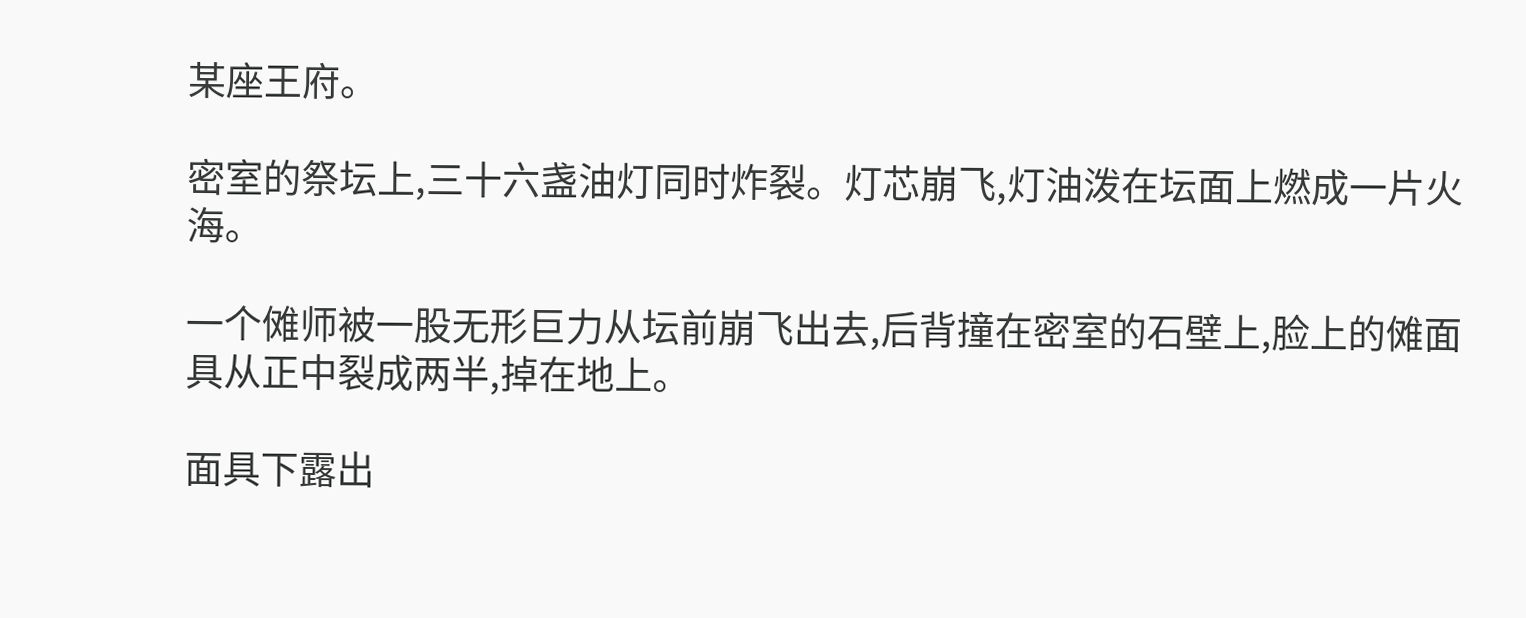某座王府。

密室的祭坛上,三十六盏油灯同时炸裂。灯芯崩飞,灯油泼在坛面上燃成一片火海。

一个傩师被一股无形巨力从坛前崩飞出去,后背撞在密室的石壁上,脸上的傩面具从正中裂成两半,掉在地上。

面具下露出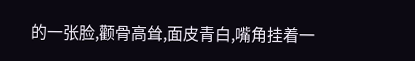的一张脸,颧骨高耸,面皮青白,嘴角挂着一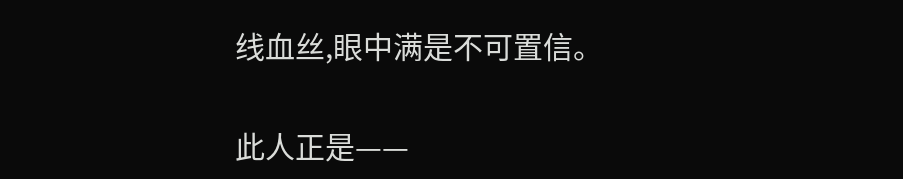线血丝,眼中满是不可置信。

此人正是——